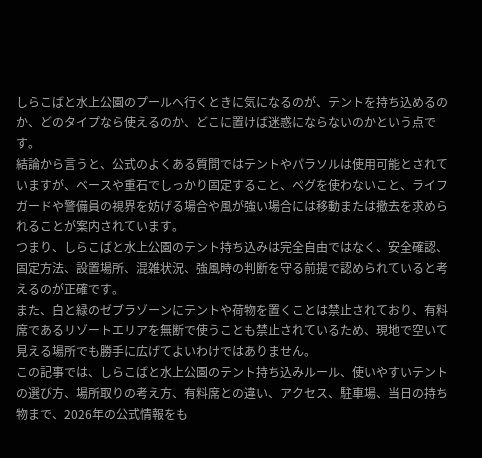しらこばと水上公園のプールへ行くときに気になるのが、テントを持ち込めるのか、どのタイプなら使えるのか、どこに置けば迷惑にならないのかという点です。
結論から言うと、公式のよくある質問ではテントやパラソルは使用可能とされていますが、ベースや重石でしっかり固定すること、ペグを使わないこと、ライフガードや警備員の視界を妨げる場合や風が強い場合には移動または撤去を求められることが案内されています。
つまり、しらこばと水上公園のテント持ち込みは完全自由ではなく、安全確認、固定方法、設置場所、混雑状況、強風時の判断を守る前提で認められていると考えるのが正確です。
また、白と緑のゼブラゾーンにテントや荷物を置くことは禁止されており、有料席であるリゾートエリアを無断で使うことも禁止されているため、現地で空いて見える場所でも勝手に広げてよいわけではありません。
この記事では、しらこばと水上公園のテント持ち込みルール、使いやすいテントの選び方、場所取りの考え方、有料席との違い、アクセス、駐車場、当日の持ち物まで、2026年の公式情報をも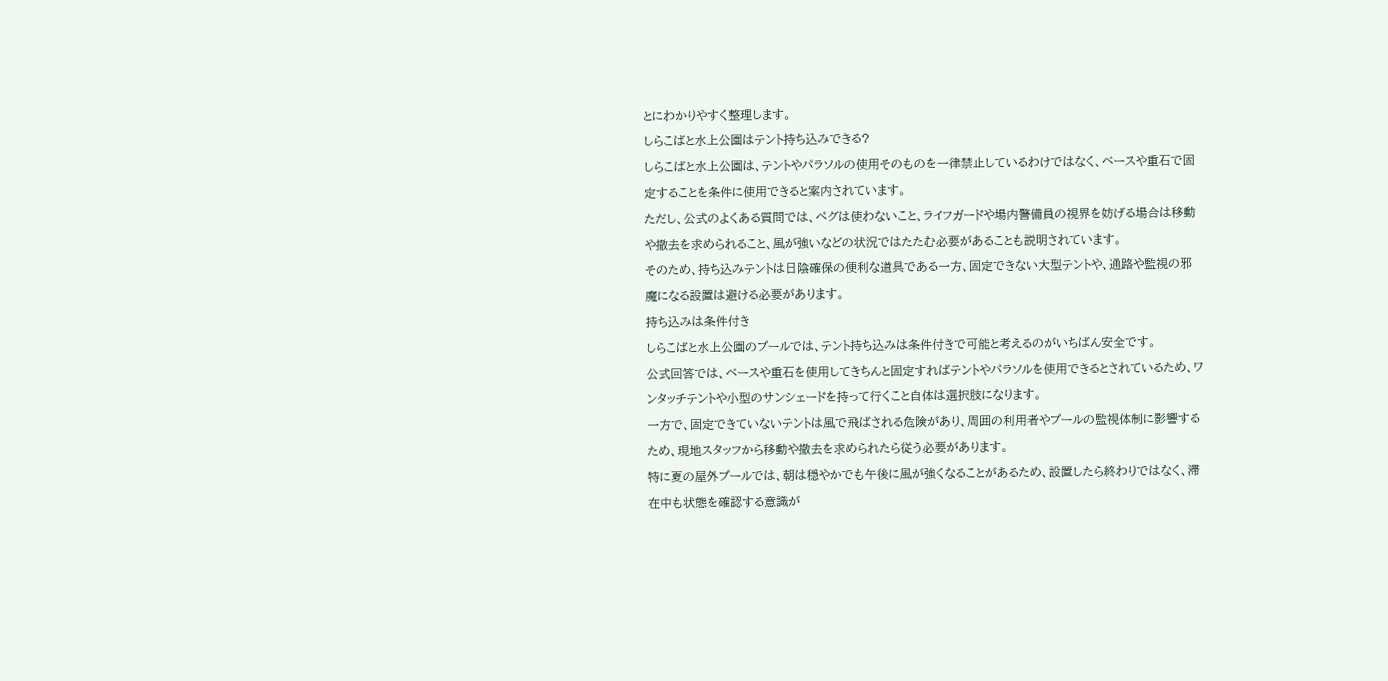とにわかりやすく整理します。
しらこばと水上公園はテント持ち込みできる?
しらこばと水上公園は、テントやパラソルの使用そのものを一律禁止しているわけではなく、ベースや重石で固定することを条件に使用できると案内されています。
ただし、公式のよくある質問では、ペグは使わないこと、ライフガードや場内警備員の視界を妨げる場合は移動や撤去を求められること、風が強いなどの状況ではたたむ必要があることも説明されています。
そのため、持ち込みテントは日陰確保の便利な道具である一方、固定できない大型テントや、通路や監視の邪魔になる設置は避ける必要があります。
持ち込みは条件付き
しらこばと水上公園のプールでは、テント持ち込みは条件付きで可能と考えるのがいちばん安全です。
公式回答では、ベースや重石を使用してきちんと固定すればテントやパラソルを使用できるとされているため、ワンタッチテントや小型のサンシェードを持って行くこと自体は選択肢になります。
一方で、固定できていないテントは風で飛ばされる危険があり、周囲の利用者やプールの監視体制に影響するため、現地スタッフから移動や撤去を求められたら従う必要があります。
特に夏の屋外プールでは、朝は穏やかでも午後に風が強くなることがあるため、設置したら終わりではなく、滞在中も状態を確認する意識が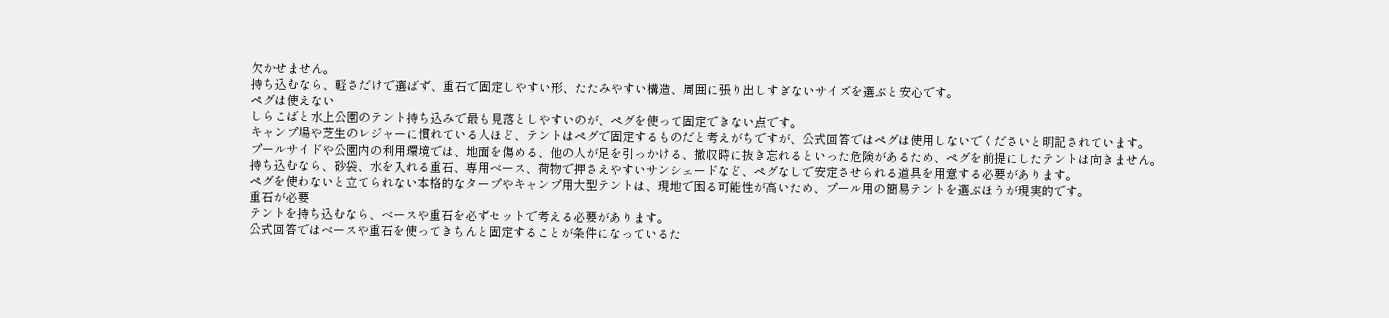欠かせません。
持ち込むなら、軽さだけで選ばず、重石で固定しやすい形、たたみやすい構造、周囲に張り出しすぎないサイズを選ぶと安心です。
ペグは使えない
しらこばと水上公園のテント持ち込みで最も見落としやすいのが、ペグを使って固定できない点です。
キャンプ場や芝生のレジャーに慣れている人ほど、テントはペグで固定するものだと考えがちですが、公式回答ではペグは使用しないでくださいと明記されています。
プールサイドや公園内の利用環境では、地面を傷める、他の人が足を引っかける、撤収時に抜き忘れるといった危険があるため、ペグを前提にしたテントは向きません。
持ち込むなら、砂袋、水を入れる重石、専用ベース、荷物で押さえやすいサンシェードなど、ペグなしで安定させられる道具を用意する必要があります。
ペグを使わないと立てられない本格的なタープやキャンプ用大型テントは、現地で困る可能性が高いため、プール用の簡易テントを選ぶほうが現実的です。
重石が必要
テントを持ち込むなら、ベースや重石を必ずセットで考える必要があります。
公式回答ではベースや重石を使ってきちんと固定することが条件になっているた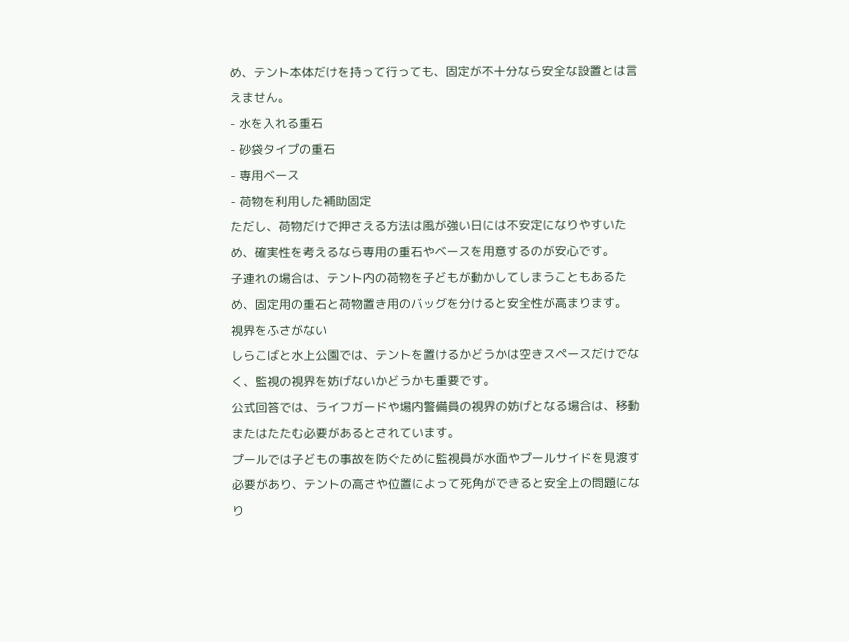め、テント本体だけを持って行っても、固定が不十分なら安全な設置とは言えません。
- 水を入れる重石
- 砂袋タイプの重石
- 専用ベース
- 荷物を利用した補助固定
ただし、荷物だけで押さえる方法は風が強い日には不安定になりやすいため、確実性を考えるなら専用の重石やベースを用意するのが安心です。
子連れの場合は、テント内の荷物を子どもが動かしてしまうこともあるため、固定用の重石と荷物置き用のバッグを分けると安全性が高まります。
視界をふさがない
しらこばと水上公園では、テントを置けるかどうかは空きスペースだけでなく、監視の視界を妨げないかどうかも重要です。
公式回答では、ライフガードや場内警備員の視界の妨げとなる場合は、移動またはたたむ必要があるとされています。
プールでは子どもの事故を防ぐために監視員が水面やプールサイドを見渡す必要があり、テントの高さや位置によって死角ができると安全上の問題になり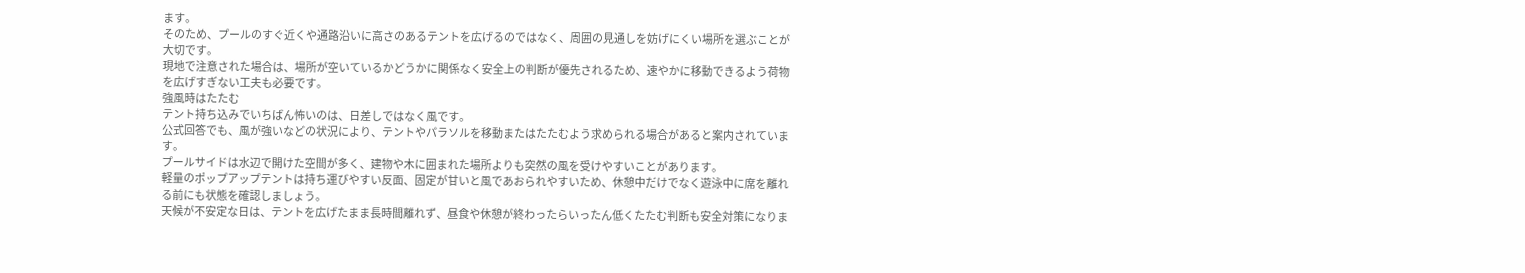ます。
そのため、プールのすぐ近くや通路沿いに高さのあるテントを広げるのではなく、周囲の見通しを妨げにくい場所を選ぶことが大切です。
現地で注意された場合は、場所が空いているかどうかに関係なく安全上の判断が優先されるため、速やかに移動できるよう荷物を広げすぎない工夫も必要です。
強風時はたたむ
テント持ち込みでいちばん怖いのは、日差しではなく風です。
公式回答でも、風が強いなどの状況により、テントやパラソルを移動またはたたむよう求められる場合があると案内されています。
プールサイドは水辺で開けた空間が多く、建物や木に囲まれた場所よりも突然の風を受けやすいことがあります。
軽量のポップアップテントは持ち運びやすい反面、固定が甘いと風であおられやすいため、休憩中だけでなく遊泳中に席を離れる前にも状態を確認しましょう。
天候が不安定な日は、テントを広げたまま長時間離れず、昼食や休憩が終わったらいったん低くたたむ判断も安全対策になりま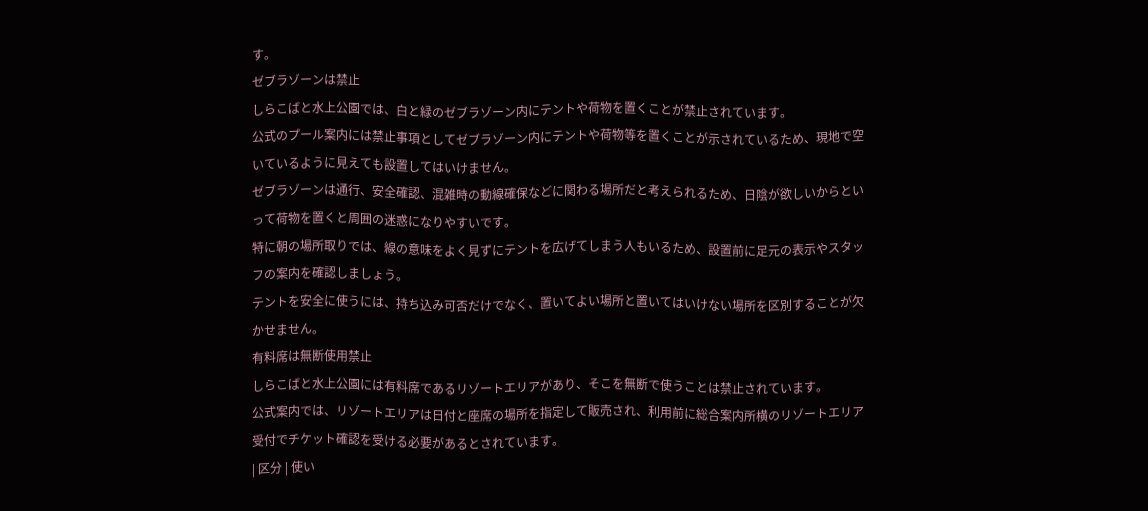す。
ゼブラゾーンは禁止
しらこばと水上公園では、白と緑のゼブラゾーン内にテントや荷物を置くことが禁止されています。
公式のプール案内には禁止事項としてゼブラゾーン内にテントや荷物等を置くことが示されているため、現地で空いているように見えても設置してはいけません。
ゼブラゾーンは通行、安全確認、混雑時の動線確保などに関わる場所だと考えられるため、日陰が欲しいからといって荷物を置くと周囲の迷惑になりやすいです。
特に朝の場所取りでは、線の意味をよく見ずにテントを広げてしまう人もいるため、設置前に足元の表示やスタッフの案内を確認しましょう。
テントを安全に使うには、持ち込み可否だけでなく、置いてよい場所と置いてはいけない場所を区別することが欠かせません。
有料席は無断使用禁止
しらこばと水上公園には有料席であるリゾートエリアがあり、そこを無断で使うことは禁止されています。
公式案内では、リゾートエリアは日付と座席の場所を指定して販売され、利用前に総合案内所横のリゾートエリア受付でチケット確認を受ける必要があるとされています。
| 区分 | 使い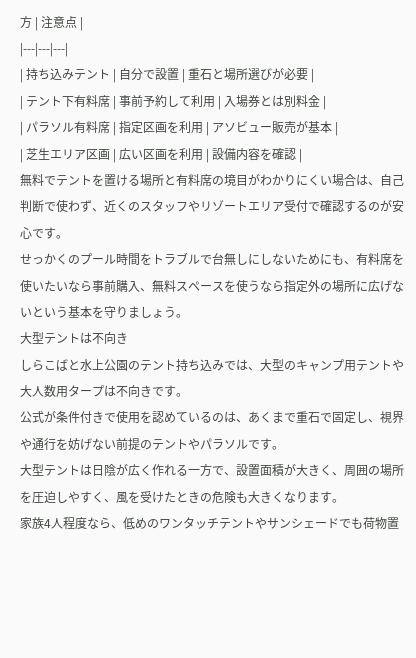方 | 注意点 |
|---|---|---|
| 持ち込みテント | 自分で設置 | 重石と場所選びが必要 |
| テント下有料席 | 事前予約して利用 | 入場券とは別料金 |
| パラソル有料席 | 指定区画を利用 | アソビュー販売が基本 |
| 芝生エリア区画 | 広い区画を利用 | 設備内容を確認 |
無料でテントを置ける場所と有料席の境目がわかりにくい場合は、自己判断で使わず、近くのスタッフやリゾートエリア受付で確認するのが安心です。
せっかくのプール時間をトラブルで台無しにしないためにも、有料席を使いたいなら事前購入、無料スペースを使うなら指定外の場所に広げないという基本を守りましょう。
大型テントは不向き
しらこばと水上公園のテント持ち込みでは、大型のキャンプ用テントや大人数用タープは不向きです。
公式が条件付きで使用を認めているのは、あくまで重石で固定し、視界や通行を妨げない前提のテントやパラソルです。
大型テントは日陰が広く作れる一方で、設置面積が大きく、周囲の場所を圧迫しやすく、風を受けたときの危険も大きくなります。
家族4人程度なら、低めのワンタッチテントやサンシェードでも荷物置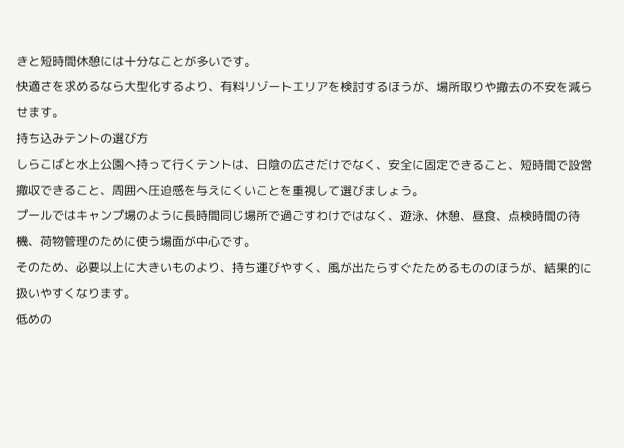きと短時間休憩には十分なことが多いです。
快適さを求めるなら大型化するより、有料リゾートエリアを検討するほうが、場所取りや撤去の不安を減らせます。
持ち込みテントの選び方
しらこばと水上公園へ持って行くテントは、日陰の広さだけでなく、安全に固定できること、短時間で設営撤収できること、周囲へ圧迫感を与えにくいことを重視して選びましょう。
プールではキャンプ場のように長時間同じ場所で過ごすわけではなく、遊泳、休憩、昼食、点検時間の待機、荷物管理のために使う場面が中心です。
そのため、必要以上に大きいものより、持ち運びやすく、風が出たらすぐたためるもののほうが、結果的に扱いやすくなります。
低めの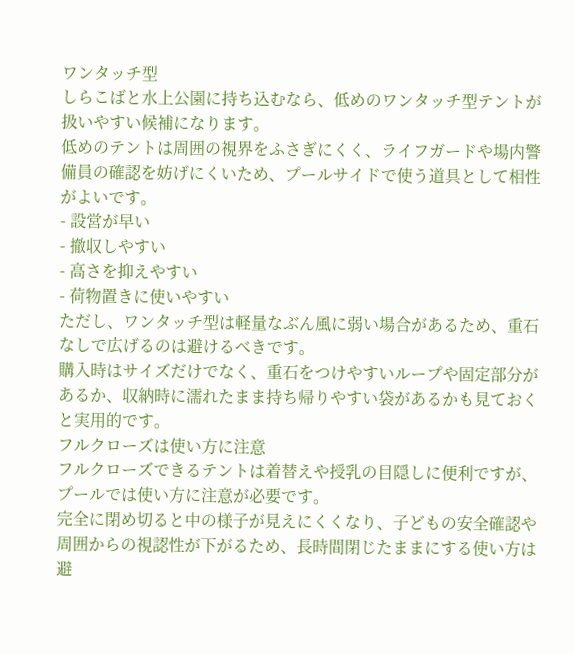ワンタッチ型
しらこばと水上公園に持ち込むなら、低めのワンタッチ型テントが扱いやすい候補になります。
低めのテントは周囲の視界をふさぎにくく、ライフガードや場内警備員の確認を妨げにくいため、プールサイドで使う道具として相性がよいです。
- 設営が早い
- 撤収しやすい
- 高さを抑えやすい
- 荷物置きに使いやすい
ただし、ワンタッチ型は軽量なぶん風に弱い場合があるため、重石なしで広げるのは避けるべきです。
購入時はサイズだけでなく、重石をつけやすいループや固定部分があるか、収納時に濡れたまま持ち帰りやすい袋があるかも見ておくと実用的です。
フルクローズは使い方に注意
フルクローズできるテントは着替えや授乳の目隠しに便利ですが、プールでは使い方に注意が必要です。
完全に閉め切ると中の様子が見えにくくなり、子どもの安全確認や周囲からの視認性が下がるため、長時間閉じたままにする使い方は避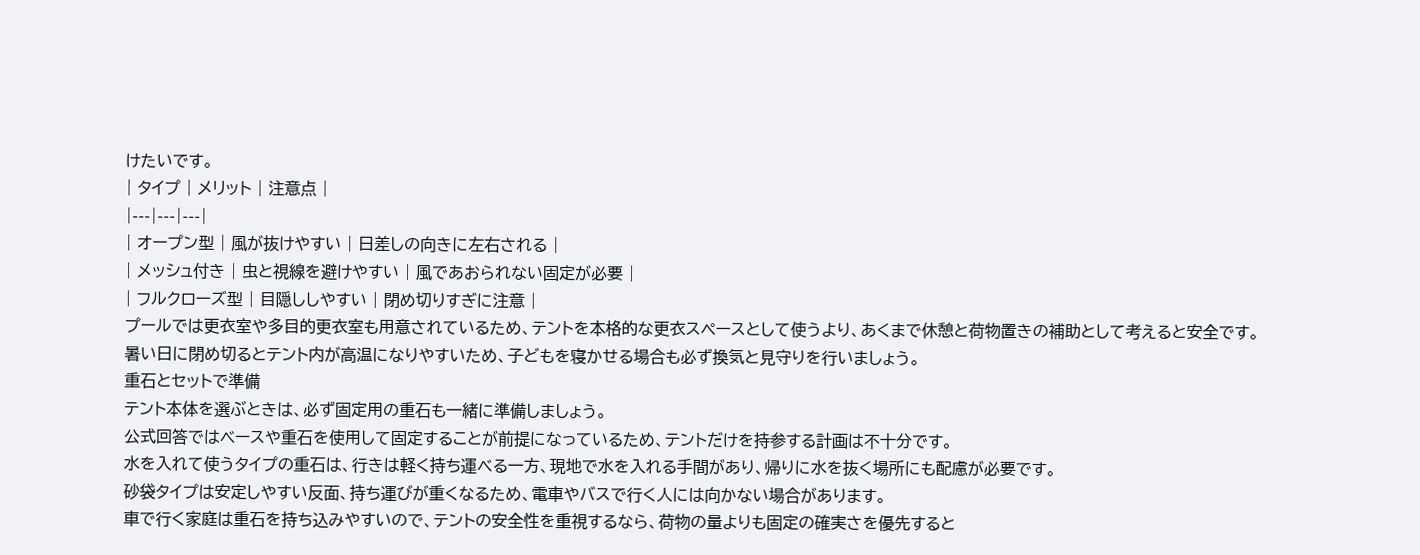けたいです。
| タイプ | メリット | 注意点 |
|---|---|---|
| オープン型 | 風が抜けやすい | 日差しの向きに左右される |
| メッシュ付き | 虫と視線を避けやすい | 風であおられない固定が必要 |
| フルクローズ型 | 目隠ししやすい | 閉め切りすぎに注意 |
プールでは更衣室や多目的更衣室も用意されているため、テントを本格的な更衣スペースとして使うより、あくまで休憩と荷物置きの補助として考えると安全です。
暑い日に閉め切るとテント内が高温になりやすいため、子どもを寝かせる場合も必ず換気と見守りを行いましょう。
重石とセットで準備
テント本体を選ぶときは、必ず固定用の重石も一緒に準備しましょう。
公式回答ではベースや重石を使用して固定することが前提になっているため、テントだけを持参する計画は不十分です。
水を入れて使うタイプの重石は、行きは軽く持ち運べる一方、現地で水を入れる手間があり、帰りに水を抜く場所にも配慮が必要です。
砂袋タイプは安定しやすい反面、持ち運びが重くなるため、電車やバスで行く人には向かない場合があります。
車で行く家庭は重石を持ち込みやすいので、テントの安全性を重視するなら、荷物の量よりも固定の確実さを優先すると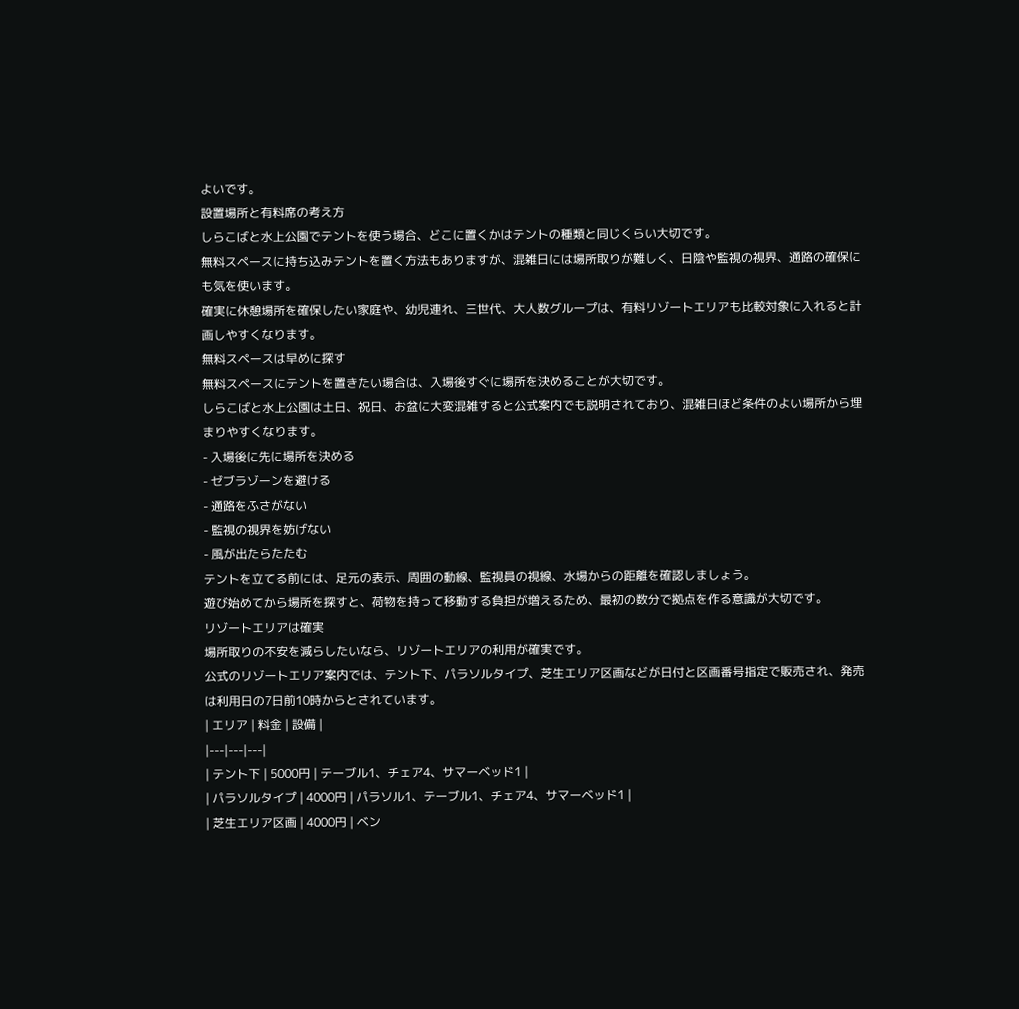よいです。
設置場所と有料席の考え方
しらこばと水上公園でテントを使う場合、どこに置くかはテントの種類と同じくらい大切です。
無料スペースに持ち込みテントを置く方法もありますが、混雑日には場所取りが難しく、日陰や監視の視界、通路の確保にも気を使います。
確実に休憩場所を確保したい家庭や、幼児連れ、三世代、大人数グループは、有料リゾートエリアも比較対象に入れると計画しやすくなります。
無料スペースは早めに探す
無料スペースにテントを置きたい場合は、入場後すぐに場所を決めることが大切です。
しらこばと水上公園は土日、祝日、お盆に大変混雑すると公式案内でも説明されており、混雑日ほど条件のよい場所から埋まりやすくなります。
- 入場後に先に場所を決める
- ゼブラゾーンを避ける
- 通路をふさがない
- 監視の視界を妨げない
- 風が出たらたたむ
テントを立てる前には、足元の表示、周囲の動線、監視員の視線、水場からの距離を確認しましょう。
遊び始めてから場所を探すと、荷物を持って移動する負担が増えるため、最初の数分で拠点を作る意識が大切です。
リゾートエリアは確実
場所取りの不安を減らしたいなら、リゾートエリアの利用が確実です。
公式のリゾートエリア案内では、テント下、パラソルタイプ、芝生エリア区画などが日付と区画番号指定で販売され、発売は利用日の7日前10時からとされています。
| エリア | 料金 | 設備 |
|---|---|---|
| テント下 | 5000円 | テーブル1、チェア4、サマーベッド1 |
| パラソルタイプ | 4000円 | パラソル1、テーブル1、チェア4、サマーベッド1 |
| 芝生エリア区画 | 4000円 | ベン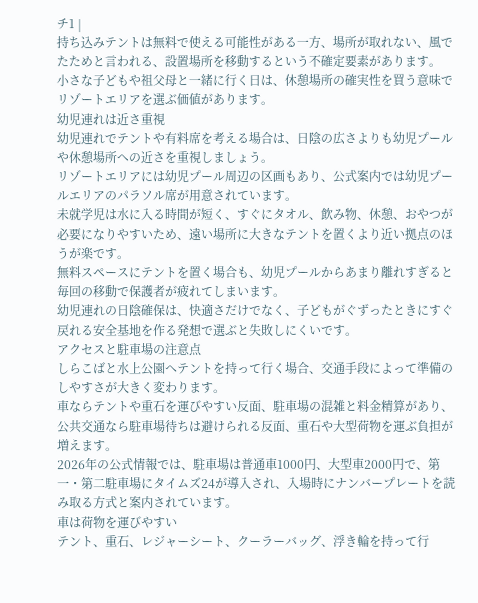チ1 |
持ち込みテントは無料で使える可能性がある一方、場所が取れない、風でたためと言われる、設置場所を移動するという不確定要素があります。
小さな子どもや祖父母と一緒に行く日は、休憩場所の確実性を買う意味でリゾートエリアを選ぶ価値があります。
幼児連れは近さ重視
幼児連れでテントや有料席を考える場合は、日陰の広さよりも幼児プールや休憩場所への近さを重視しましょう。
リゾートエリアには幼児プール周辺の区画もあり、公式案内では幼児プールエリアのパラソル席が用意されています。
未就学児は水に入る時間が短く、すぐにタオル、飲み物、休憩、おやつが必要になりやすいため、遠い場所に大きなテントを置くより近い拠点のほうが楽です。
無料スペースにテントを置く場合も、幼児プールからあまり離れすぎると毎回の移動で保護者が疲れてしまいます。
幼児連れの日陰確保は、快適さだけでなく、子どもがぐずったときにすぐ戻れる安全基地を作る発想で選ぶと失敗しにくいです。
アクセスと駐車場の注意点
しらこばと水上公園へテントを持って行く場合、交通手段によって準備のしやすさが大きく変わります。
車ならテントや重石を運びやすい反面、駐車場の混雑と料金精算があり、公共交通なら駐車場待ちは避けられる反面、重石や大型荷物を運ぶ負担が増えます。
2026年の公式情報では、駐車場は普通車1000円、大型車2000円で、第一・第二駐車場にタイムズ24が導入され、入場時にナンバープレートを読み取る方式と案内されています。
車は荷物を運びやすい
テント、重石、レジャーシート、クーラーバッグ、浮き輪を持って行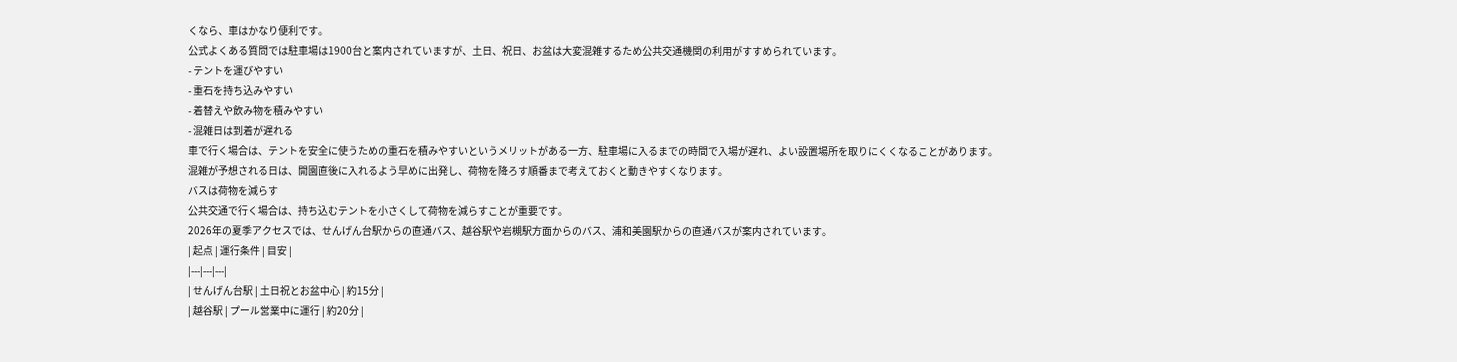くなら、車はかなり便利です。
公式よくある質問では駐車場は1900台と案内されていますが、土日、祝日、お盆は大変混雑するため公共交通機関の利用がすすめられています。
- テントを運びやすい
- 重石を持ち込みやすい
- 着替えや飲み物を積みやすい
- 混雑日は到着が遅れる
車で行く場合は、テントを安全に使うための重石を積みやすいというメリットがある一方、駐車場に入るまでの時間で入場が遅れ、よい設置場所を取りにくくなることがあります。
混雑が予想される日は、開園直後に入れるよう早めに出発し、荷物を降ろす順番まで考えておくと動きやすくなります。
バスは荷物を減らす
公共交通で行く場合は、持ち込むテントを小さくして荷物を減らすことが重要です。
2026年の夏季アクセスでは、せんげん台駅からの直通バス、越谷駅や岩槻駅方面からのバス、浦和美園駅からの直通バスが案内されています。
| 起点 | 運行条件 | 目安 |
|---|---|---|
| せんげん台駅 | 土日祝とお盆中心 | 約15分 |
| 越谷駅 | プール営業中に運行 | 約20分 |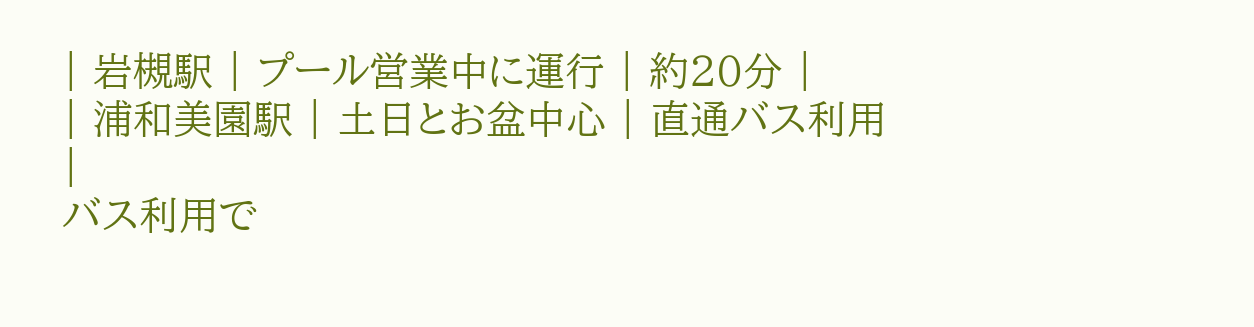| 岩槻駅 | プール営業中に運行 | 約20分 |
| 浦和美園駅 | 土日とお盆中心 | 直通バス利用 |
バス利用で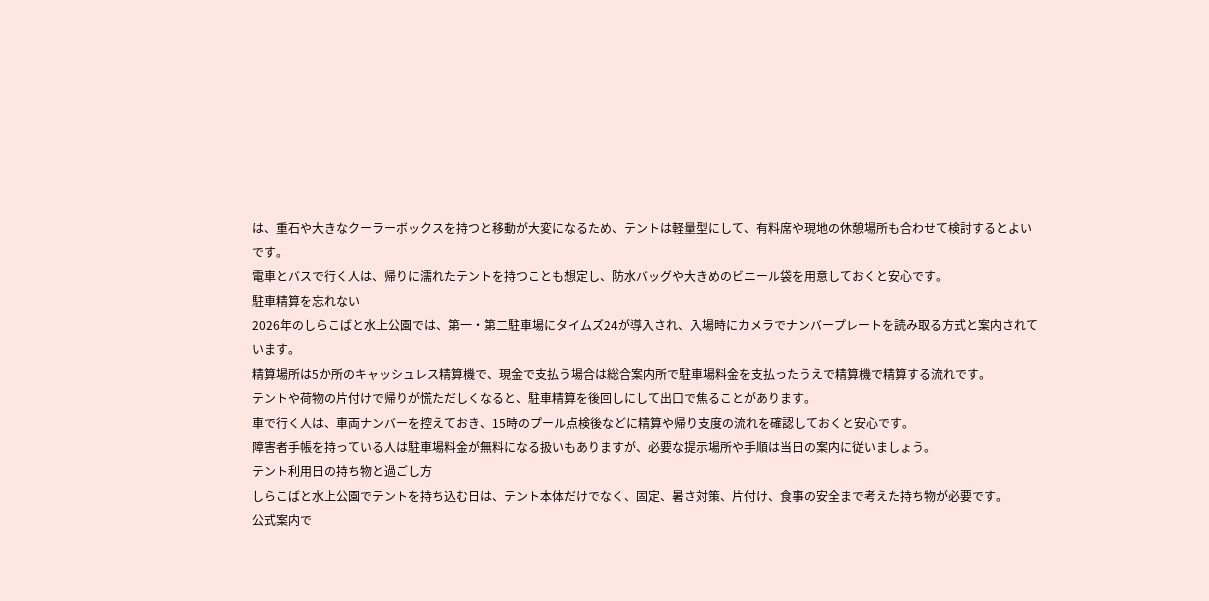は、重石や大きなクーラーボックスを持つと移動が大変になるため、テントは軽量型にして、有料席や現地の休憩場所も合わせて検討するとよいです。
電車とバスで行く人は、帰りに濡れたテントを持つことも想定し、防水バッグや大きめのビニール袋を用意しておくと安心です。
駐車精算を忘れない
2026年のしらこばと水上公園では、第一・第二駐車場にタイムズ24が導入され、入場時にカメラでナンバープレートを読み取る方式と案内されています。
精算場所は5か所のキャッシュレス精算機で、現金で支払う場合は総合案内所で駐車場料金を支払ったうえで精算機で精算する流れです。
テントや荷物の片付けで帰りが慌ただしくなると、駐車精算を後回しにして出口で焦ることがあります。
車で行く人は、車両ナンバーを控えておき、15時のプール点検後などに精算や帰り支度の流れを確認しておくと安心です。
障害者手帳を持っている人は駐車場料金が無料になる扱いもありますが、必要な提示場所や手順は当日の案内に従いましょう。
テント利用日の持ち物と過ごし方
しらこばと水上公園でテントを持ち込む日は、テント本体だけでなく、固定、暑さ対策、片付け、食事の安全まで考えた持ち物が必要です。
公式案内で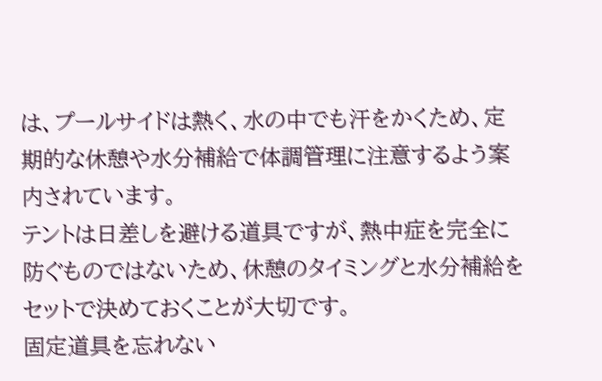は、プールサイドは熱く、水の中でも汗をかくため、定期的な休憩や水分補給で体調管理に注意するよう案内されています。
テントは日差しを避ける道具ですが、熱中症を完全に防ぐものではないため、休憩のタイミングと水分補給をセットで決めておくことが大切です。
固定道具を忘れない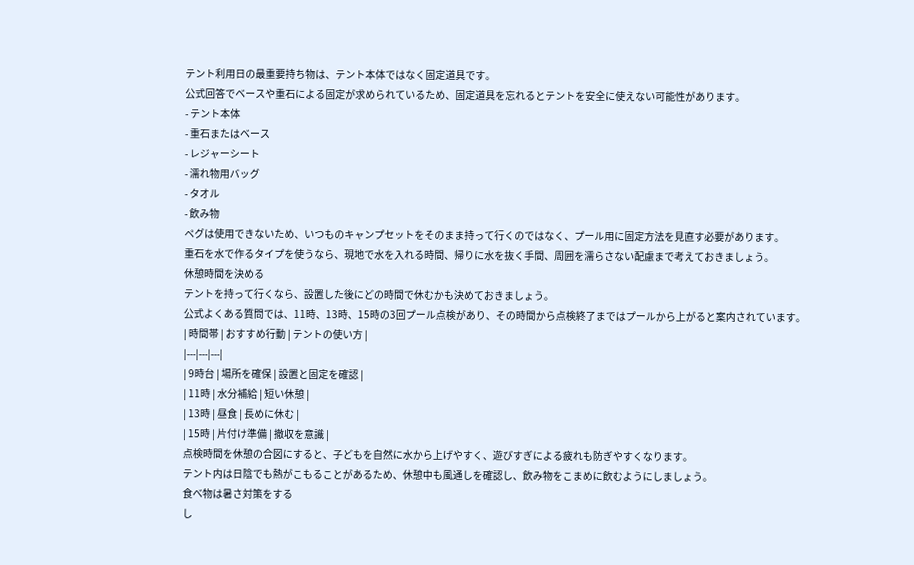テント利用日の最重要持ち物は、テント本体ではなく固定道具です。
公式回答でベースや重石による固定が求められているため、固定道具を忘れるとテントを安全に使えない可能性があります。
- テント本体
- 重石またはベース
- レジャーシート
- 濡れ物用バッグ
- タオル
- 飲み物
ペグは使用できないため、いつものキャンプセットをそのまま持って行くのではなく、プール用に固定方法を見直す必要があります。
重石を水で作るタイプを使うなら、現地で水を入れる時間、帰りに水を抜く手間、周囲を濡らさない配慮まで考えておきましょう。
休憩時間を決める
テントを持って行くなら、設置した後にどの時間で休むかも決めておきましょう。
公式よくある質問では、11時、13時、15時の3回プール点検があり、その時間から点検終了まではプールから上がると案内されています。
| 時間帯 | おすすめ行動 | テントの使い方 |
|---|---|---|
| 9時台 | 場所を確保 | 設置と固定を確認 |
| 11時 | 水分補給 | 短い休憩 |
| 13時 | 昼食 | 長めに休む |
| 15時 | 片付け準備 | 撤収を意識 |
点検時間を休憩の合図にすると、子どもを自然に水から上げやすく、遊びすぎによる疲れも防ぎやすくなります。
テント内は日陰でも熱がこもることがあるため、休憩中も風通しを確認し、飲み物をこまめに飲むようにしましょう。
食べ物は暑さ対策をする
し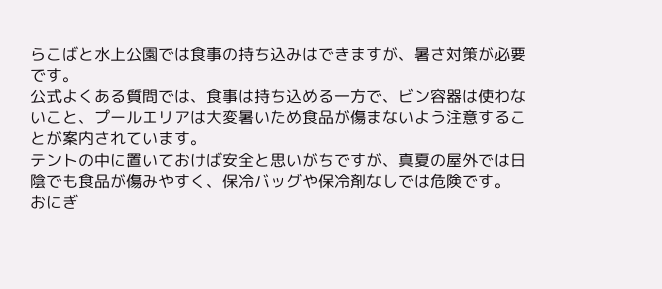らこばと水上公園では食事の持ち込みはできますが、暑さ対策が必要です。
公式よくある質問では、食事は持ち込める一方で、ビン容器は使わないこと、プールエリアは大変暑いため食品が傷まないよう注意することが案内されています。
テントの中に置いておけば安全と思いがちですが、真夏の屋外では日陰でも食品が傷みやすく、保冷バッグや保冷剤なしでは危険です。
おにぎ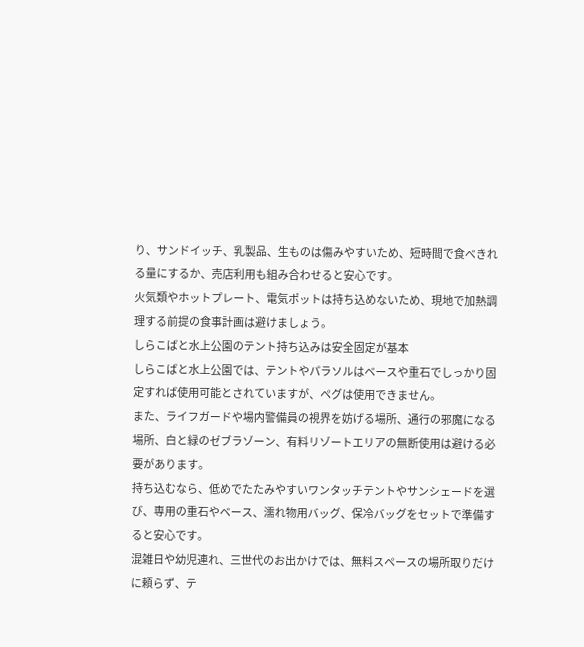り、サンドイッチ、乳製品、生ものは傷みやすいため、短時間で食べきれる量にするか、売店利用も組み合わせると安心です。
火気類やホットプレート、電気ポットは持ち込めないため、現地で加熱調理する前提の食事計画は避けましょう。
しらこばと水上公園のテント持ち込みは安全固定が基本
しらこばと水上公園では、テントやパラソルはベースや重石でしっかり固定すれば使用可能とされていますが、ペグは使用できません。
また、ライフガードや場内警備員の視界を妨げる場所、通行の邪魔になる場所、白と緑のゼブラゾーン、有料リゾートエリアの無断使用は避ける必要があります。
持ち込むなら、低めでたたみやすいワンタッチテントやサンシェードを選び、専用の重石やベース、濡れ物用バッグ、保冷バッグをセットで準備すると安心です。
混雑日や幼児連れ、三世代のお出かけでは、無料スペースの場所取りだけに頼らず、テ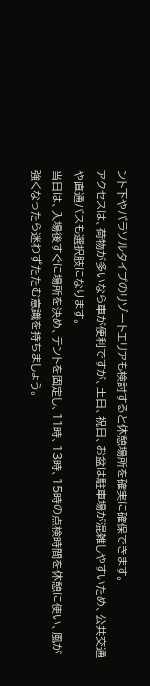ント下やパラソルタイプのリゾートエリアも検討すると休憩場所を確実に確保できます。
アクセスは、荷物が多いなら車が便利ですが、土日、祝日、お盆は駐車場が混雑しやすいため、公共交通や直通バスも選択肢になります。
当日は、入場後すぐに場所を決め、テントを固定し、11時、13時、15時の点検時間を休憩に使い、風が強くなったら迷わずたたむ意識を持ちましょう。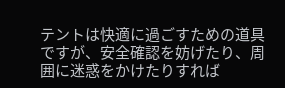テントは快適に過ごすための道具ですが、安全確認を妨げたり、周囲に迷惑をかけたりすれば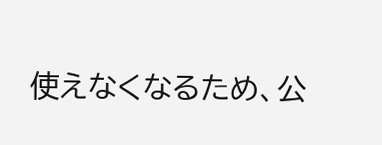使えなくなるため、公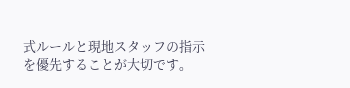式ルールと現地スタッフの指示を優先することが大切です。